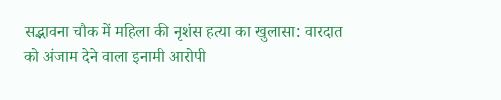सद्भावना चौक में महिला की नृशंस हत्या का खुलासा: वारदात को अंजाम देने वाला इनामी आरोपी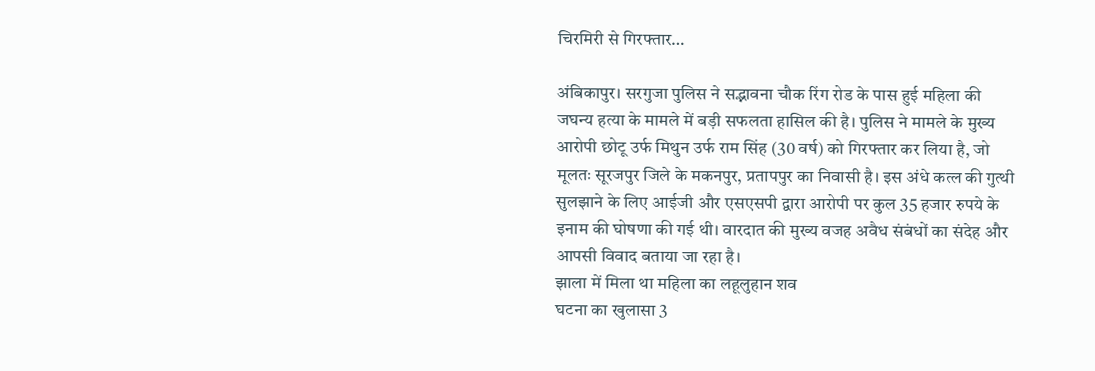चिरमिरी से गिरफ्तार…

अंबिकापुर। सरगुजा पुलिस ने सद्भावना चौक रिंग रोड के पास हुई महिला की जघन्य हत्या के मामले में बड़ी सफलता हासिल की है। पुलिस ने मामले के मुख्य आरोपी छोटू उर्फ मिथुन उर्फ राम सिंह (30 वर्ष) को गिरफ्तार कर लिया है, जो मूलतः सूरजपुर जिले के मकनपुर, प्रतापपुर का निवासी है। इस अंधे कत्ल की गुत्थी सुलझाने के लिए आईजी और एसएसपी द्वारा आरोपी पर कुल 35 हजार रुपये के इनाम की घोषणा की गई थी। वारदात की मुख्य वजह अवैध संबंधों का संदेह और आपसी विवाद बताया जा रहा है।
झाला में मिला था महिला का लहूलुहान शव
घटना का खुलासा 3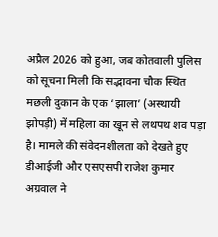अप्रैल 2026 को हुआ, जब कोतवाली पुलिस को सूचना मिली कि सद्भावना चौक स्थित मछली दुकान के एक ‘झाला’ (अस्थायी झोपड़ी) में महिला का खून से लथपथ शव पड़ा है। मामले की संवेदनशीलता को देखते हुए डीआईजी और एसएसपी राजेश कुमार अग्रवाल ने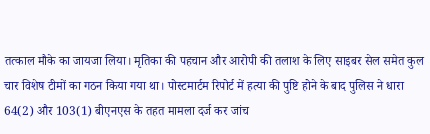तत्काल मौके का जायजा लिया। मृतिका की पहचान और आरोपी की तलाश के लिए साइबर सेल समेत कुल चार विशेष टीमों का गठन किया गया था। पोस्टमार्टम रिपोर्ट में हत्या की पुष्टि होने के बाद पुलिस ने धारा 64(2) और 103(1) बीएनएस के तहत मामला दर्ज कर जांच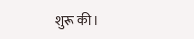शुरू की।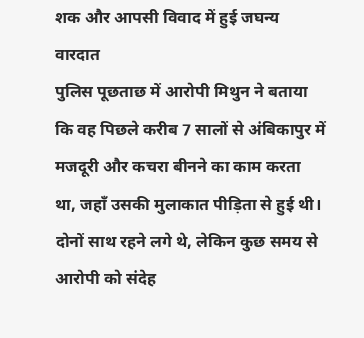शक और आपसी विवाद में हुई जघन्य वारदात
पुलिस पूछताछ में आरोपी मिथुन ने बताया कि वह पिछले करीब 7 सालों से अंबिकापुर में मजदूरी और कचरा बीनने का काम करता था, जहाँ उसकी मुलाकात पीड़िता से हुई थी। दोनों साथ रहने लगे थे, लेकिन कुछ समय से आरोपी को संदेह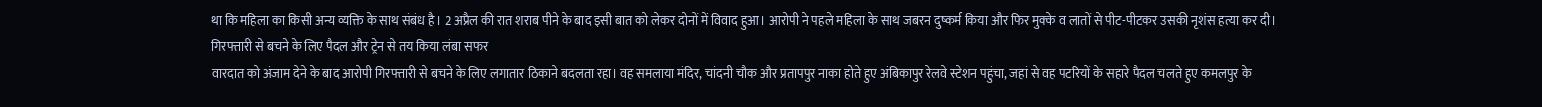था कि महिला का किसी अन्य व्यक्ति के साथ संबंध है। 2 अप्रैल की रात शराब पीने के बाद इसी बात को लेकर दोनों में विवाद हुआ। आरोपी ने पहले महिला के साथ जबरन दुष्कर्म किया और फिर मुक्के व लातों से पीट-पीटकर उसकी नृशंस हत्या कर दी।
गिरफ्तारी से बचने के लिए पैदल और ट्रेन से तय किया लंबा सफर
वारदात को अंजाम देने के बाद आरोपी गिरफ्तारी से बचने के लिए लगातार ठिकाने बदलता रहा। वह समलाया मंदिर, चांदनी चौक और प्रतापपुर नाका होते हुए अंबिकापुर रेलवे स्टेशन पहुंचा, जहां से वह पटरियों के सहारे पैदल चलते हुए कमलपुर के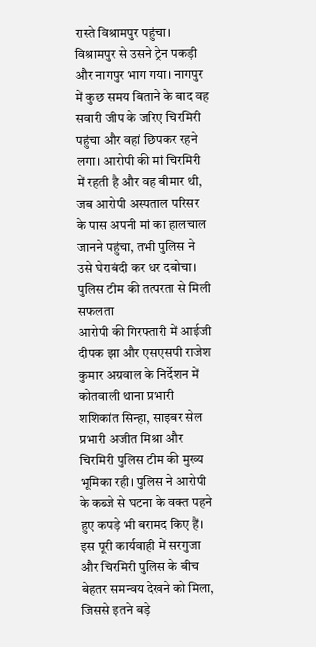रास्ते विश्रामपुर पहुंचा। विश्रामपुर से उसने ट्रेन पकड़ी और नागपुर भाग गया। नागपुर में कुछ समय बिताने के बाद वह सवारी जीप के जरिए चिरमिरी पहुंचा और वहां छिपकर रहने लगा। आरोपी की मां चिरमिरी में रहती है और वह बीमार थी, जब आरोपी अस्पताल परिसर के पास अपनी मां का हालचाल जानने पहुंचा, तभी पुलिस ने उसे घेराबंदी कर धर दबोचा।
पुलिस टीम की तत्परता से मिली सफलता
आरोपी की गिरफ्तारी में आईजी दीपक झा और एसएसपी राजेश कुमार अग्रवाल के निर्देशन में कोतवाली थाना प्रभारी शशिकांत सिन्हा, साइबर सेल प्रभारी अजीत मिश्रा और चिरमिरी पुलिस टीम की मुख्य भूमिका रही। पुलिस ने आरोपी के कब्जे से घटना के वक्त पहने हुए कपड़े भी बरामद किए हैं। इस पूरी कार्यवाही में सरगुजा और चिरमिरी पुलिस के बीच बेहतर समन्वय देखने को मिला, जिससे इतने बड़े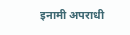इनामी अपराधी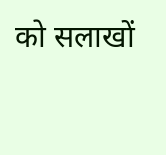को सलाखों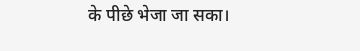के पीछे भेजा जा सका।